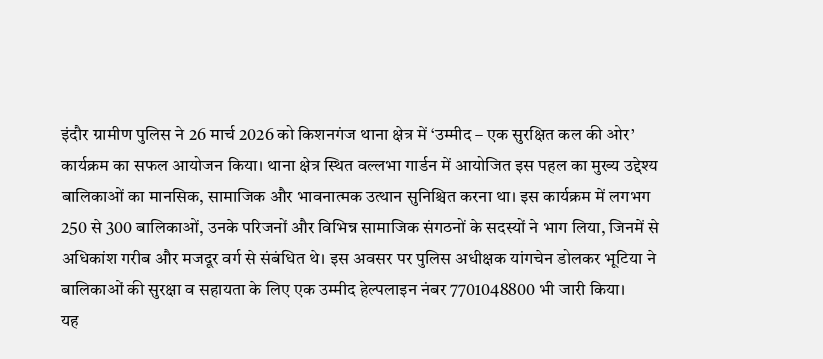इंदौर ग्रामीण पुलिस ने 26 मार्च 2026 को किशनगंज थाना क्षेत्र में ‘उम्मीद – एक सुरक्षित कल की ओर’ कार्यक्रम का सफल आयोजन किया। थाना क्षेत्र स्थित वल्लभा गार्डन में आयोजित इस पहल का मुख्य उद्देश्य बालिकाओं का मानसिक, सामाजिक और भावनात्मक उत्थान सुनिश्चित करना था। इस कार्यक्रम में लगभग 250 से 300 बालिकाओं, उनके परिजनों और विभिन्न सामाजिक संगठनों के सदस्यों ने भाग लिया, जिनमें से अधिकांश गरीब और मजदूर वर्ग से संबंधित थे। इस अवसर पर पुलिस अधीक्षक यांगचेन डोलकर भूटिया ने बालिकाओं की सुरक्षा व सहायता के लिए एक उम्मीद हेल्पलाइन नंबर 7701048800 भी जारी किया।
यह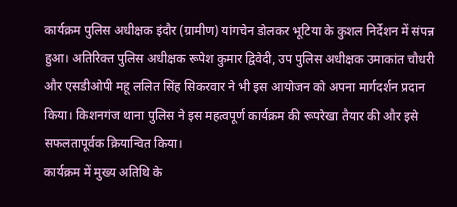कार्यक्रम पुलिस अधीक्षक इंदौर (ग्रामीण) यांगचेन डोलकर भूटिया के कुशल निर्देशन में संपन्न हुआ। अतिरिक्त पुलिस अधीक्षक रूपेश कुमार द्विवेदी, उप पुलिस अधीक्षक उमाकांत चौधरी और एसडीओपी महू ललित सिंह सिकरवार ने भी इस आयोजन को अपना मार्गदर्शन प्रदान किया। किशनगंज थाना पुलिस ने इस महत्वपूर्ण कार्यक्रम की रूपरेखा तैयार की और इसे सफलतापूर्वक क्रियान्वित किया।
कार्यक्रम में मुख्य अतिथि के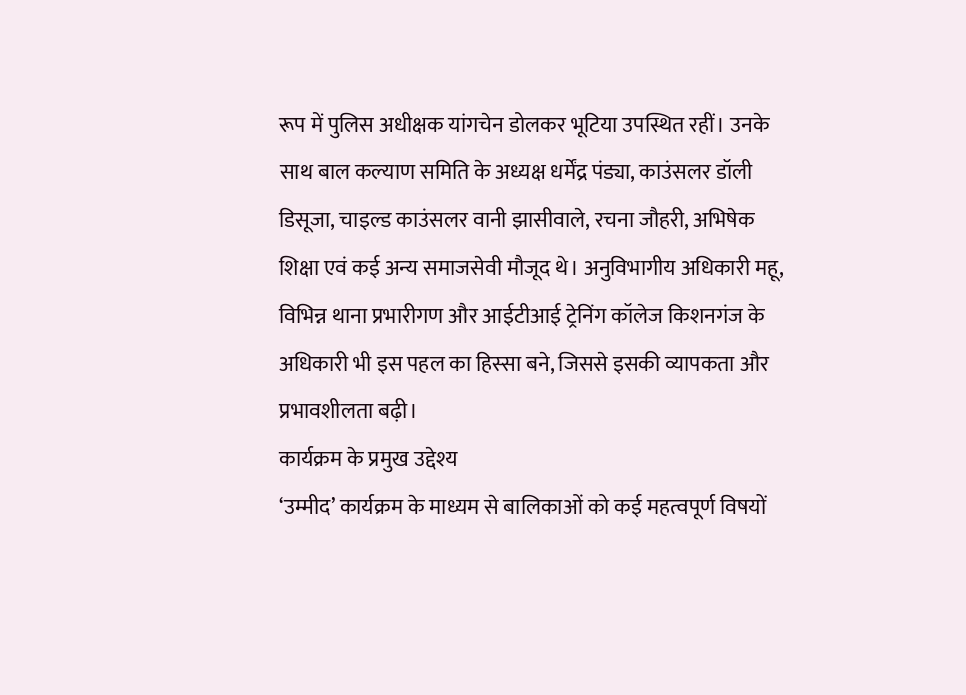रूप में पुलिस अधीक्षक यांगचेन डोलकर भूटिया उपस्थित रहीं। उनके साथ बाल कल्याण समिति के अध्यक्ष धर्मेंद्र पंड्या, काउंसलर डॉली डिसूजा, चाइल्ड काउंसलर वानी झासीवाले, रचना जौहरी, अभिषेक शिक्षा एवं कई अन्य समाजसेवी मौजूद थे। अनुविभागीय अधिकारी महू, विभिन्न थाना प्रभारीगण और आईटीआई ट्रेनिंग कॉलेज किशनगंज के अधिकारी भी इस पहल का हिस्सा बने, जिससे इसकी व्यापकता और प्रभावशीलता बढ़ी।
कार्यक्रम के प्रमुख उद्देश्य
‘उम्मीद’ कार्यक्रम के माध्यम से बालिकाओं को कई महत्वपूर्ण विषयों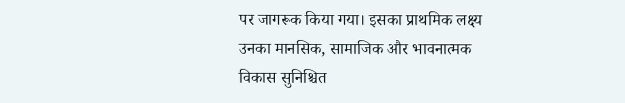पर जागरूक किया गया। इसका प्राथमिक लक्ष्य उनका मानसिक, सामाजिक और भावनात्मक विकास सुनिश्चित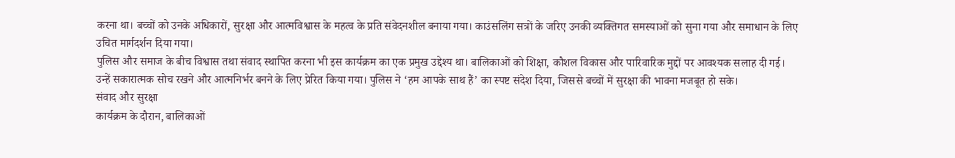करना था। बच्चों को उनके अधिकारों, सुरक्षा और आत्मविश्वास के महत्व के प्रति संवेदनशील बनाया गया। काउंसलिंग सत्रों के जरिए उनकी व्यक्तिगत समस्याओं को सुना गया और समाधान के लिए उचित मार्गदर्शन दिया गया।
पुलिस और समाज के बीच विश्वास तथा संवाद स्थापित करना भी इस कार्यक्रम का एक प्रमुख उद्देश्य था। बालिकाओं को शिक्षा, कौशल विकास और पारिवारिक मुद्दों पर आवश्यक सलाह दी गई। उन्हें सकारात्मक सोच रखने और आत्मनिर्भर बनने के लिए प्रेरित किया गया। पुलिस ने ‘हम आपके साथ हैं’ का स्पष्ट संदेश दिया, जिससे बच्चों में सुरक्षा की भावना मजबूत हो सके।
संवाद और सुरक्षा
कार्यक्रम के दौरान, बालिकाओं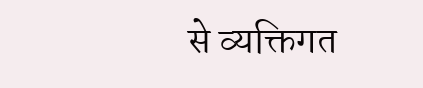से व्यक्तिगत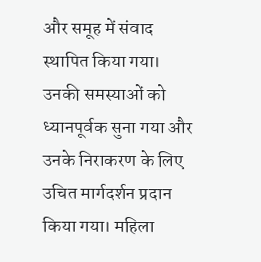और समूह में संवाद स्थापित किया गया। उनकी समस्याओं को ध्यानपूर्वक सुना गया और उनके निराकरण के लिए उचित मार्गदर्शन प्रदान किया गया। महिला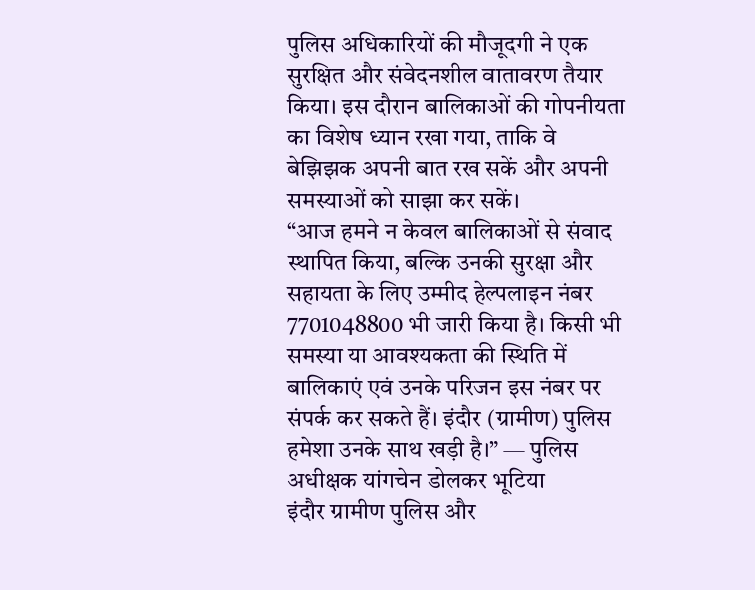पुलिस अधिकारियों की मौजूदगी ने एक सुरक्षित और संवेदनशील वातावरण तैयार किया। इस दौरान बालिकाओं की गोपनीयता का विशेष ध्यान रखा गया, ताकि वे बेझिझक अपनी बात रख सकें और अपनी समस्याओं को साझा कर सकें।
“आज हमने न केवल बालिकाओं से संवाद स्थापित किया, बल्कि उनकी सुरक्षा और सहायता के लिए उम्मीद हेल्पलाइन नंबर 7701048800 भी जारी किया है। किसी भी समस्या या आवश्यकता की स्थिति में बालिकाएं एवं उनके परिजन इस नंबर पर संपर्क कर सकते हैं। इंदौर (ग्रामीण) पुलिस हमेशा उनके साथ खड़ी है।” — पुलिस अधीक्षक यांगचेन डोलकर भूटिया
इंदौर ग्रामीण पुलिस और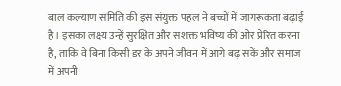बाल कल्याण समिति की इस संयुक्त पहल ने बच्चों में जागरूकता बढ़ाई है। इसका लक्ष्य उन्हें सुरक्षित और सशक्त भविष्य की ओर प्रेरित करना है, ताकि वे बिना किसी डर के अपने जीवन में आगे बढ़ सकें और समाज में अपनी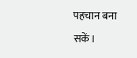पहचान बना सकें।